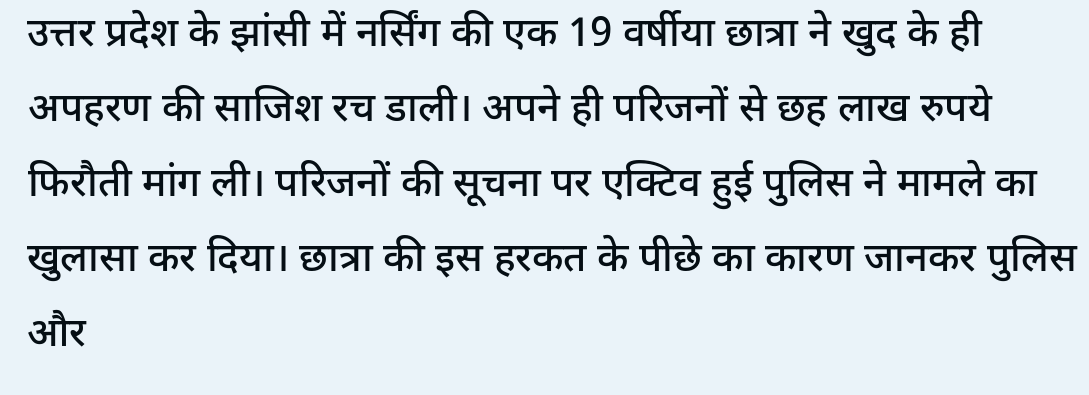उत्तर प्रदेश के झांसी में नर्सिंग की एक 19 वर्षीया छात्रा ने खुद के ही अपहरण की साजिश रच डाली। अपने ही परिजनों से छह लाख रुपये फिरौती मांग ली। परिजनों की सूचना पर एक्टिव हुई पुलिस ने मामले का खुलासा कर दिया। छात्रा की इस हरकत के पीछे का कारण जानकर पुलिस और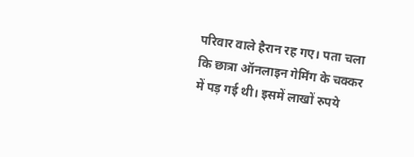परिवार वाले हैरान रह गए। पता चला कि छात्रा ऑनलाइन गेमिंग के चक्कर में पड़ गई थी। इसमें लाखों रुपये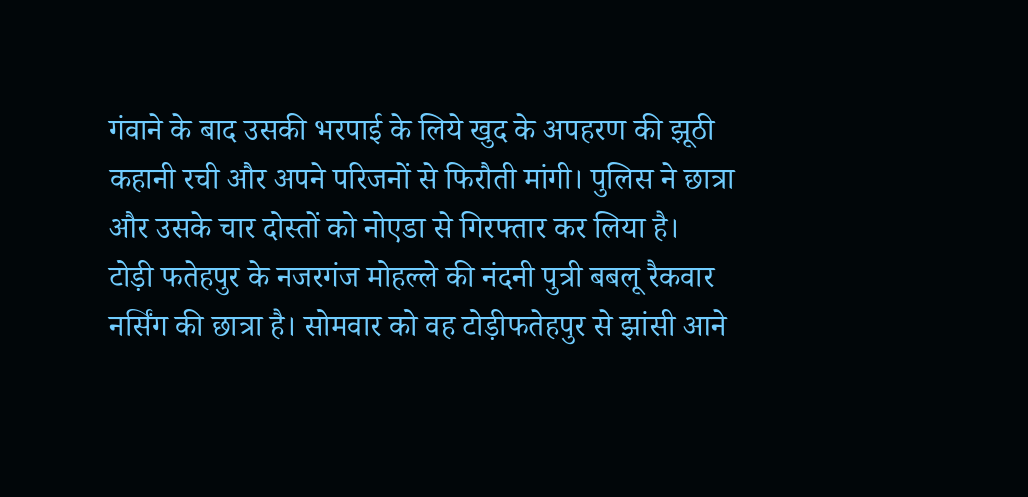गंवाने के बाद उसकी भरपाई के लिये खुद के अपहरण की झूठी कहानी रची और अपने परिजनों से फिरौती मांगी। पुलिस ने छात्रा और उसके चार दोस्तों को नोएडा से गिरफ्तार कर लिया है।
टोड़ी फतेहपुर के नजरगंज मोहल्ले की नंदनी पुत्री बबलू रैकवार नर्सिंग की छात्रा है। सोमवार को वह टोड़ीफतेहपुर से झांसी आने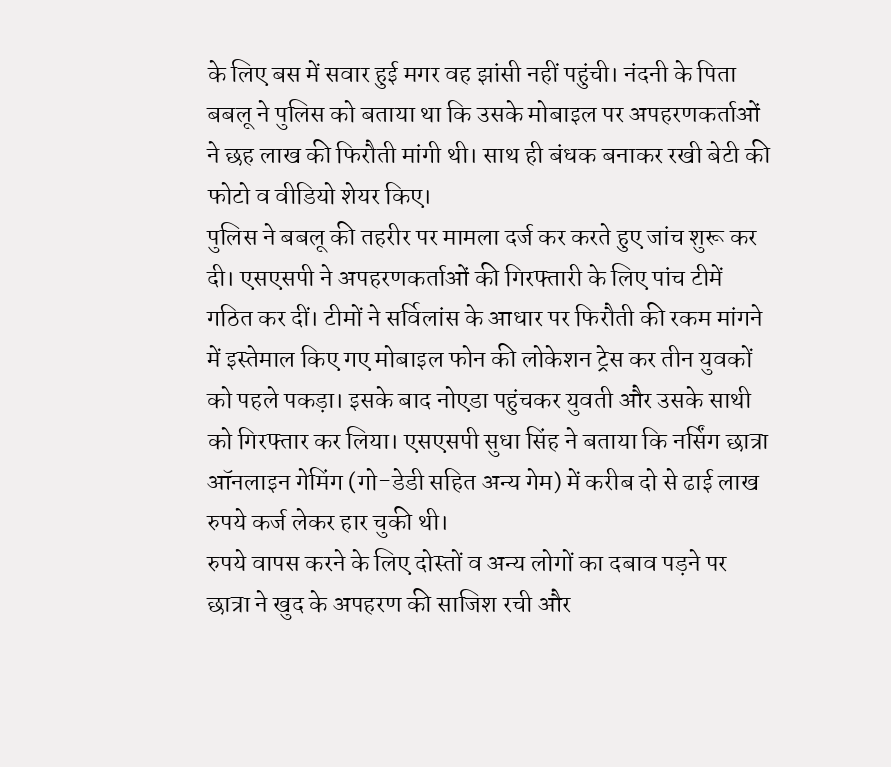के लिए बस में सवार हुई मगर वह झांसी नहीं पहुंची। नंदनी के पिता बबलू ने पुलिस को बताया था कि उसके मोबाइल पर अपहरणकर्ताओं ने छह लाख की फिरौती मांगी थी। साथ ही बंधक बनाकर रखी बेटी की फोटो व वीडियो शेयर किए।
पुलिस ने बबलू की तहरीर पर मामला दर्ज कर करते हुए जांच शुरू कर दी। एसएसपी ने अपहरणकर्ताओं की गिरफ्तारी के लिए पांच टीमें गठित कर दीं। टीमों ने सर्विलांस के आधार पर फिरौती की रकम मांगने में इस्तेमाल किए गए मोबाइल फोन की लोकेशन ट्रेस कर तीन युवकों को पहले पकड़ा। इसके बाद नोएडा पहुंचकर युवती और उसके साथी को गिरफ्तार कर लिया। एसएसपी सुधा सिंह ने बताया कि नर्सिंग छात्रा ऑनलाइन गेमिंग (गो-डेडी सहित अन्य गेम) में करीब दो से ढाई लाख रुपये कर्ज लेकर हार चुकी थी।
रुपये वापस करने के लिए दोस्तों व अन्य लोगों का दबाव पड़ने पर छात्रा ने खुद के अपहरण की साजिश रची और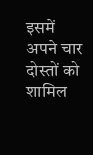इसमें अपने चार दोस्तों को शामिल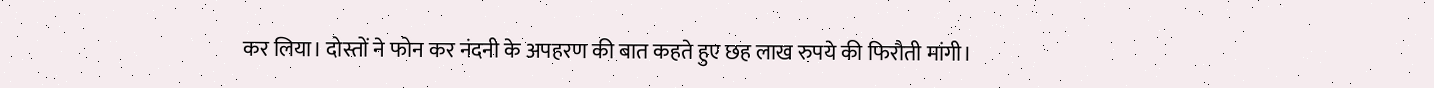कर लिया। दोस्तों ने फोन कर नंदनी के अपहरण की बात कहते हुए छह लाख रुपये की फिरौती मांगी।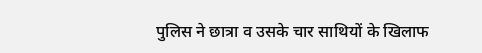पुलिस ने छात्रा व उसके चार साथियों के खिलाफ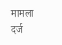मामला दर्ज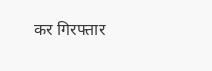कर गिरफ्तार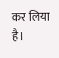कर लिया है।